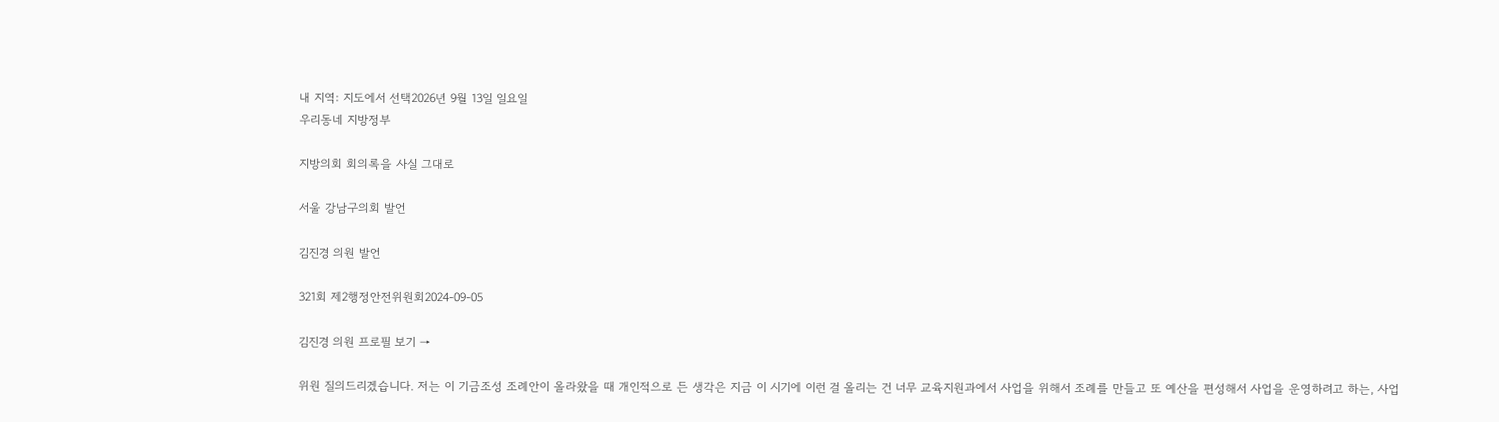내 지역: 지도에서 선택2026년 9월 13일 일요일
우리동네 지방정부

지방의회 회의록을 사실 그대로

서울 강남구의회 발언

김진경 의원 발언

321회 제2행정안전위원회2024-09-05

김진경 의원 프로필 보기 →

위원 질의드리겠습니다. 저는 이 기금조성 조례안이 올라왔을 때 개인적으로 든 생각은 지금 이 시기에 이런 걸 올리는 건 너무 교육지원과에서 사업을 위해서 조례를 만들고 또 예산을 편성해서 사업을 운영하려고 하는, 사업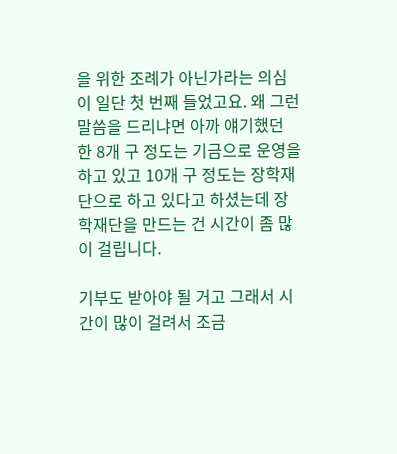을 위한 조례가 아닌가라는 의심이 일단 첫 번째 들었고요. 왜 그런 말씀을 드리냐면 아까 얘기했던 한 8개 구 정도는 기금으로 운영을 하고 있고 10개 구 정도는 장학재단으로 하고 있다고 하셨는데 장학재단을 만드는 건 시간이 좀 많이 걸립니다.

기부도 받아야 될 거고 그래서 시간이 많이 걸려서 조금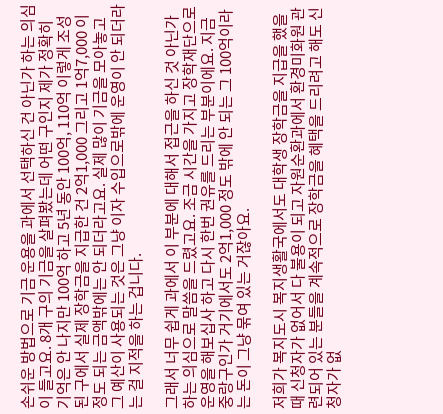손쉬운 방법으로 기금 운용을 과에서 선택하신 건 아닌가 하는 의심이 들고요. 8개 구의 기금을 살펴봤는데 어떤 구인지 제가 정확히 기억은 안 나지만 100억 하고 5년 동안 100억, 110억 이렇게 조성된 구에서 실제 장학금을 지급한 건 2억1,000 그리고 1억7,000 이 정도 되는 금액밖에는 안 되더라고요. 실제 많이 기금을 모아놓고 그 예산이 사용되는 것은 그냥 이자 수입으로밖에 운영이 안 되더라는 걸 지적을 하는 겁니다.

그래서 너무 쉽게 과에서 이 부분에 대해서 접근을 하신 것 아닌가 하는 의심으로 말씀을 드렸고요. 조금 시간을 가지고 장학재단으로 운영을 해보십사 하고 다시 한번 권유를 드리는 부분이에요. 지금 중랑구인가 거기에서도 2억1,000 정도 밖에 안 되는 그 100억이라는 돈이 그냥 묶여 있는 거잖아요.

저희가 복지도시 복지생활국에서도 대학생 장학금을 지급을 했을 때 신청자가 없어서 다 불용이 되고 자원순환과에서 환경미화원 관련되어 있는 분들을 계속적으로 장학금을 혜택을 드리려고 해도 신청자가 없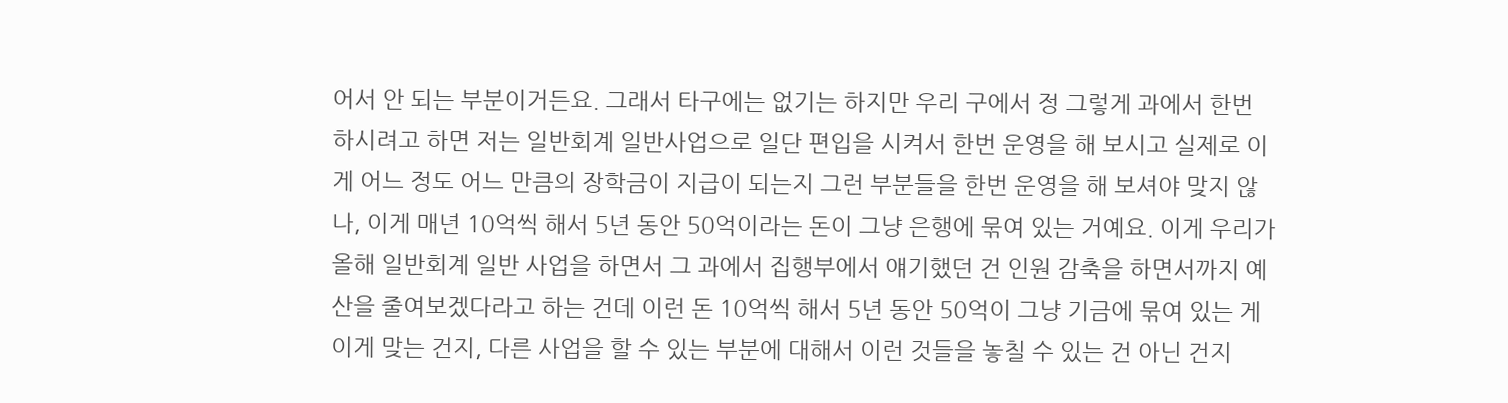어서 안 되는 부분이거든요. 그래서 타구에는 없기는 하지만 우리 구에서 정 그렇게 과에서 한번 하시려고 하면 저는 일반회계 일반사업으로 일단 편입을 시켜서 한번 운영을 해 보시고 실제로 이게 어느 정도 어느 만큼의 장학금이 지급이 되는지 그런 부분들을 한번 운영을 해 보셔야 맞지 않나, 이게 매년 10억씩 해서 5년 동안 50억이라는 돈이 그냥 은행에 묶여 있는 거예요. 이게 우리가 올해 일반회계 일반 사업을 하면서 그 과에서 집행부에서 얘기했던 건 인원 감축을 하면서까지 예산을 줄여보겠다라고 하는 건데 이런 돈 10억씩 해서 5년 동안 50억이 그냥 기금에 묶여 있는 게 이게 맞는 건지, 다른 사업을 할 수 있는 부분에 대해서 이런 것들을 놓칠 수 있는 건 아닌 건지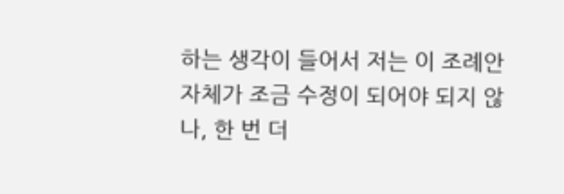하는 생각이 들어서 저는 이 조례안 자체가 조금 수정이 되어야 되지 않나, 한 번 더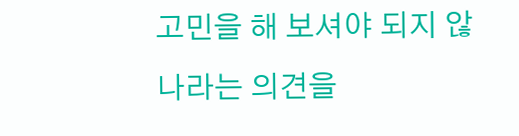고민을 해 보셔야 되지 않나라는 의견을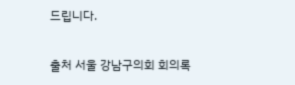드립니다.

출처 서울 강남구의회 회의록